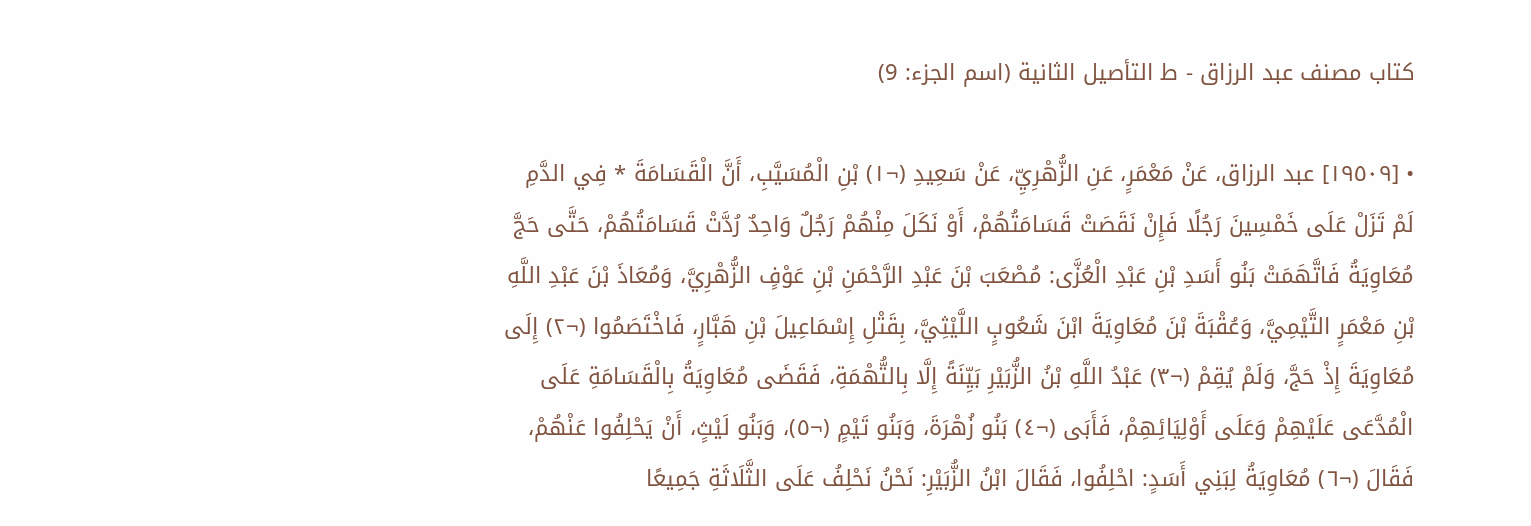كتاب مصنف عبد الرزاق - ط التأصيل الثانية (اسم الجزء: 9)

• [١٩٥٠٩] عبد الرزاق، عَنْ مَعْمَرٍ، عَنِ الزُّهْرِيِّ، عَنْ سَعِيدِ (¬١) بْنِ الْمُسَيَّبِ، أَنَّ الْقَسَامَةَ * فِي الدَّمِ لَمْ تَزَلْ عَلَى خَمْسِينَ رَجُلًا فَإِنْ نَقَصَتْ قَسَامَتُهُمْ، أَوْ نَكَلَ مِنْهُمْ رَجُلٌ وَاحِدٌ رُدَّتْ قَسَامَتُهُمْ، حَتَّى حَجَّ مُعَاوِيَةُ فَاتَّهَمَتْ بَنُو أَسَدِ بْنِ عَبْدِ الْعُزَّى: مُصْعَبَ بْنَ عَبْدِ الرَّحْمَنِ بْنِ عَوْفٍ الزُّهْرِيَّ، وَمُعَاذَ بْنَ عَبْدِ اللَّهِ بْنِ مَعْمَرٍ التَّيْمِيَّ، وَعُقْبَةَ بْنَ مُعَاوِيَةَ ابْنَ شَعُوبٍ اللَّيْثِيَّ، بِقَتْلِ إِسْمَاعِيلَ بْنِ هَبَّارٍ، فَاخْتَصَمُوا (¬٢) إِلَى مُعَاوِيَةَ إِذْ حَجَّ، وَلَمْ يُقِمْ (¬٣) عَبْدُ اللَّهِ بْنُ الزُّبَيْرِ بَيِّنَةً إِلَّا بِالتُّهْمَةِ، فَقَضَى مُعَاوِيَةُ بِالْقَسَامَةِ عَلَى الْمُدَّعَى عَلَيْهِمْ وَعَلَى أَوْلِيَائِهِمْ، فَأَبَى (¬٤) بَنُو زُهْرَةَ، وَبَنُو تَيْمٍ (¬٥)، وَبَنُو لَيْثٍ، أَنْ يَحْلِفُوا عَنْهُمْ، فَقَالَ (¬٦) مُعَاوِيَةُ لِبَنِي أَسَدٍ: احْلِفُوا، فَقَالَ ابْنُ الزُّبَيْرِ: نَحْنُ نَحْلِفُ عَلَى الثَّلَاثَةِ جَمِيعًا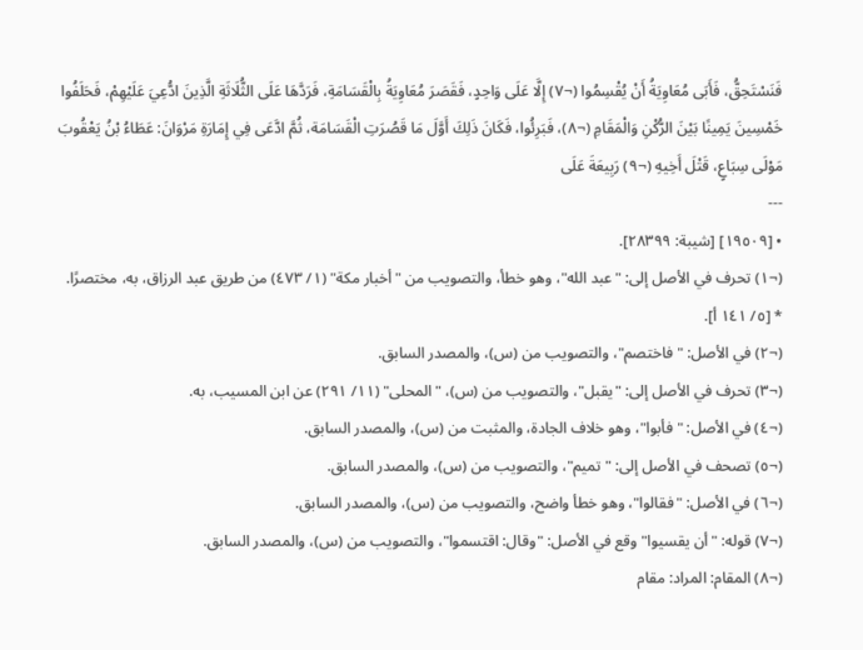فَنَسْتَحِقُّ، فَأَبَى مُعَاوِيَةُ أَنْ يُقْسِمُوا (¬٧) إِلَّا عَلَى وَاحِدٍ، فَقَصَرَ مُعَاوِيَةُ بِالْقَسَامَةِ، فَرَدَّهَا عَلَى الثُّلَاثَةِ الَّذِينَ ادُّعِيَ عَلَيْهِمْ، فَحَلَفُوا خَمْسِينَ يَمِينًا بَيْنَ الرُّكْنِ وَالْمَقَامِ (¬٨)، فَبَرِئُوا، فَكَانَ ذَلِكَ أَوَّلَ مَا قَصُرَتِ الْقَسَامَة، ثُمَّ ادَّعَى فِي إِمَارَةِ مَرْوَانَ: عَطَاءُ بْنُ يَعْقُوبَ مَوْلَى سِبَاعٍ، قَتْلَ أَخِيهِ (¬٩) رَبِيعَةَ عَلَى
---
• [١٩٥٠٩] [شيبة: ٢٨٣٩٩].
(¬١) تحرف في الأصل إلى: "عبد الله"، وهو خطأ، والتصويب من "أخبار مكة" (١/ ٤٧٣) من طريق عبد الرزاق، به، مختصرًا.
* [٥/ ١٤١ أ].
(¬٢) في الأصل: "فاختصم"، والتصويب من (س)، والمصدر السابق.
(¬٣) تحرف في الأصل إلى: "يقبل"، والتصويب من (س)، "المحلى" (١١/ ٢٩١) عن ابن المسيب، به.
(¬٤) في الأصل: "فأبوا"، وهو خلاف الجادة، والمثبت من (س)، والمصدر السابق.
(¬٥) تصحف في الأصل إلى: "تميم"، والتصويب من (س)، والمصدر السابق.
(¬٦) في الأصل: "فقالوا"، وهو خطأ واضح، والتصويب من (س)، والمصدر السابق.
(¬٧) قوله: "أن يقسيوا" وقع في الأصل: "وقال: اقتسموا"، والتصويب من (س)، والمصدر السابق.
(¬٨) المقام: المراد: مقام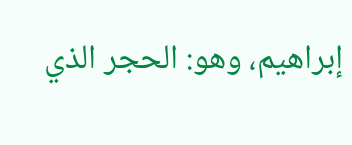إبراهيم، وهو: الحجر الذي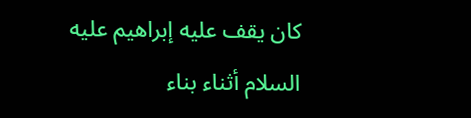كان يقف عليه إبراهيم عليه السلام أثناء بناء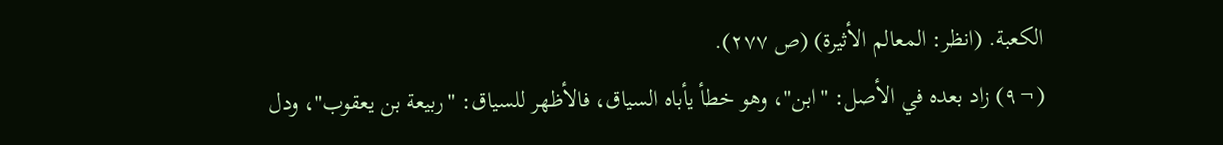الكعبة. (انظر: المعالم الأثيرة) (ص ٢٧٧).
(¬٩) زاد بعده في الأصل: "ابن"، وهو خطأ يأباه السياق، فالأظهر للسياق: "ربيعة بن يعقوب"، ودل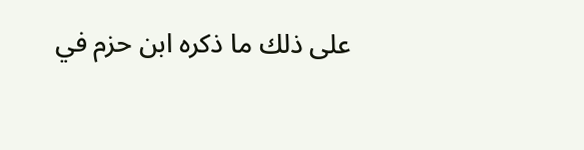على ذلك ما ذكره ابن حزم في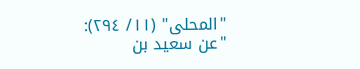"المحلى" (١١/ ٢٩٤): "عن سعيد بن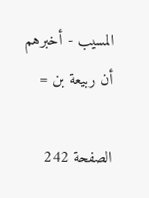المسيب - أخبرهم أن ربيعة بن =

الصفحة 242